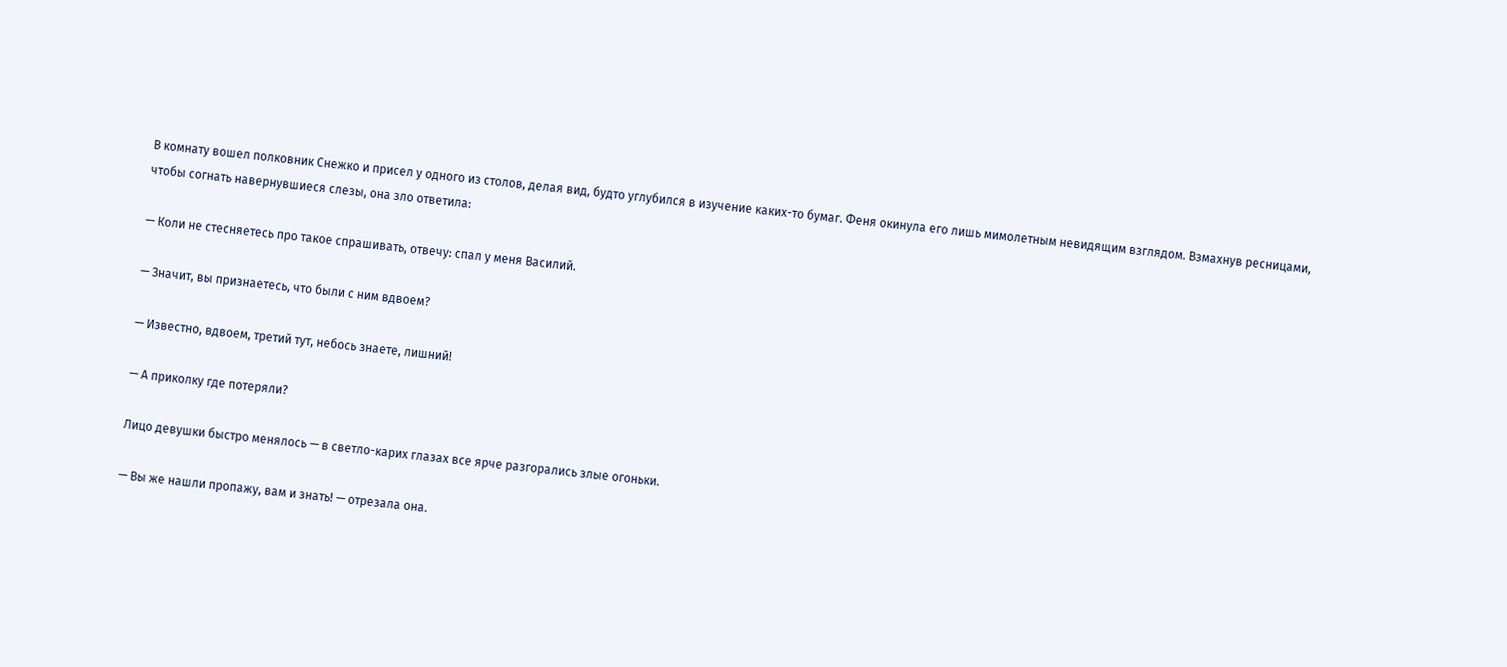В комнату вошел полковник Снежко и присел у одного из столов, делая вид, будто углубился в изучение каких-то бумаг. Феня окинула его лишь мимолетным невидящим взглядом. Взмахнув ресницами, чтобы согнать навернувшиеся слезы, она зло ответила:

— Коли не стесняетесь про такое спрашивать, отвечу: спал у меня Василий.

— Значит, вы признаетесь, что были с ним вдвоем?

— Известно, вдвоем, третий тут, небось знаете, лишний!

— А приколку где потеряли?

Лицо девушки быстро менялось — в светло-карих глазах все ярче разгорались злые огоньки.

— Вы же нашли пропажу, вам и знать! — отрезала она.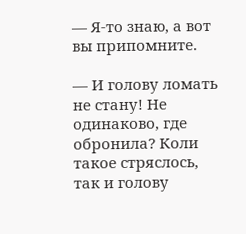— Я-то знаю, а вот вы припомните.

— И голову ломать не стану! Не одинаково, где обронила? Коли такое стряслось, так и голову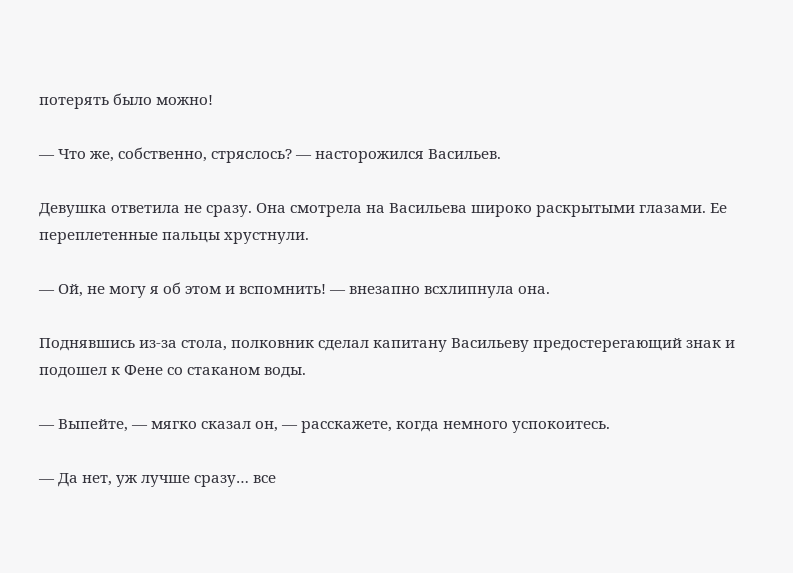потерять было можно!

— Что же, собственно, стряслось? — насторожился Васильев.

Девушка ответила не сразу. Она смотрела на Васильева широко раскрытыми глазами. Ее переплетенные пальцы хрустнули.

— Ой, не могу я об этом и вспомнить! — внезапно всхлипнула она.

Поднявшись из-за стола, полковник сделал капитану Васильеву предостерегающий знак и подошел к Фене со стаканом воды.

— Выпейте, — мягко сказал он, — расскажете, когда немного успокоитесь.

— Да нет, уж лучше сразу… все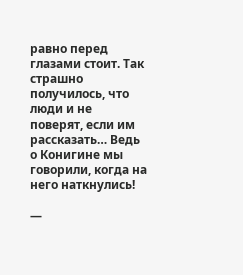равно перед глазами стоит. Так страшно получилось, что люди и не поверят, если им рассказать… Ведь о Конигине мы говорили, когда на него наткнулись!

—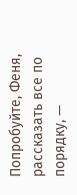Попробуйте, Феня, рассказать все по порядку, —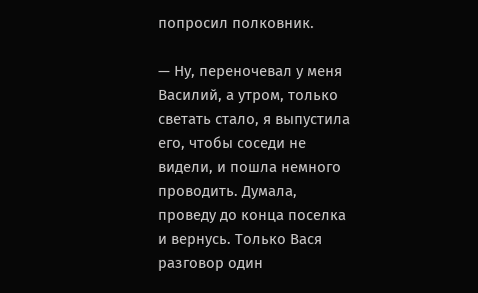попросил полковник.

— Ну, переночевал у меня Василий, а утром, только светать стало, я выпустила его, чтобы соседи не видели, и пошла немного проводить. Думала, проведу до конца поселка и вернусь. Только Вася разговор один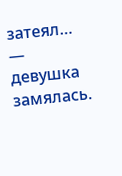затеял… — девушка замялась.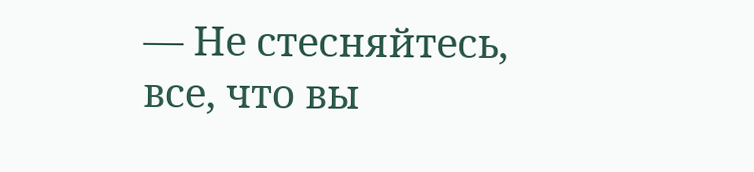— Не стесняйтесь, все, что вы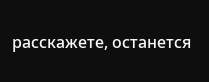расскажете, останется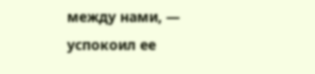между нами, — успокоил ее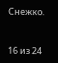Снежко.



16 из 24